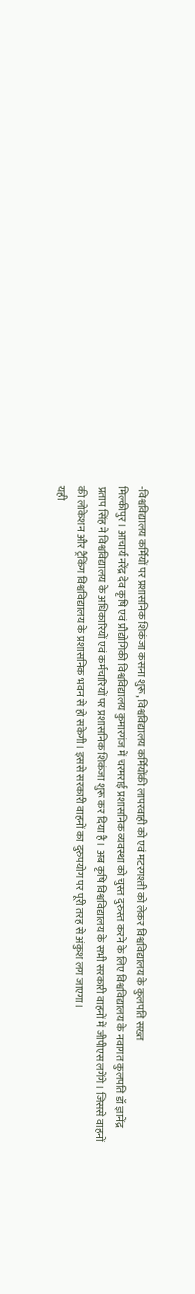-विश्वविद्यालय कर्मियों पर प्रशासनिक शिकंजा कसना शुरू, विश्वविद्यालय कर्मियोंकी लापरवाही को एवं मटरगश्ती को लेकर विश्वविद्यालय के कुलपति सख्त
मिल्कीपुर । आचार्य नरेंद्र देव कृषि एवं प्रौद्योगिकी विश्वविद्यालय कुमारगंज में चरमराई प्रशासनिक व्यवस्था को चुस्त दुरुस्त करने के लिए विश्वविद्यालय के नवागत कुलपति डॉ ज्ञानेंद्र प्रताप सिंह ने विश्वविद्यालय के अधिकारियों एवं कर्मचारियों पर प्रशासनिक शिकंजा शुरू कर दिया है। अब कृषि विश्वविद्यालय के सभी सरकारी वाहनों में जीपीएस लगेंगे। जिससे वाहनों की लोकेशन और ट्रैकिंग विश्वविद्यालय के प्रशासनिक भवन से हो सकेगी। इससे सरकारी वाहनों का दुरुपयोग पर पूरी तरह से अंकुश लग जाएगा।
यही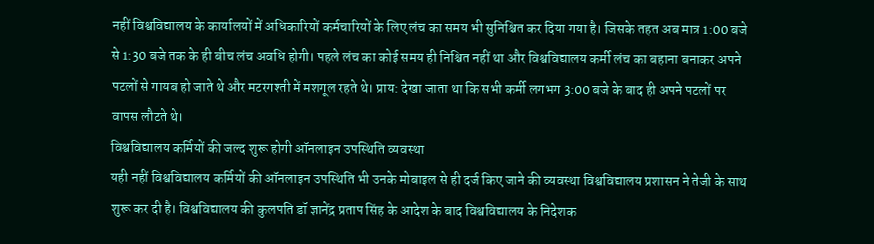नहीं विश्वविद्यालय के कार्यालयों में अधिकारियों कर्मचारियों के लिए लंच का समय भी सुनिश्चित कर दिया गया है। जिसके तहत अब मात्र 1:00 बजे से 1:30 बजे तक के ही बीच लंच अवधि होगी। पहले लंच का कोई समय ही निश्चित नहीं था और विश्वविद्यालय कर्मी लंच का बहाना बनाकर अपने पटलों से गायब हो जाते थे और मटरगश्ती में मशगूल रहते थे। प्राय: देखा जाता था कि सभी कर्मी लगभग 3:00 बजे के बाद ही अपने पटलों पर वापस लौटते थे।
विश्वविद्यालय कर्मियों की जल्द शुरू होगी ऑनलाइन उपस्थिति व्यवस्था
यही नहीं विश्वविद्यालय कर्मियों की ऑनलाइन उपस्थिति भी उनके मोबाइल से ही दर्ज किए जाने की व्यवस्था विश्वविद्यालय प्रशासन ने तेजी के साथ शुरू कर दी है। विश्वविद्यालय की कुलपति डॉ ज्ञानेंद्र प्रताप सिंह के आदेश के बाद विश्वविद्यालय के निदेशक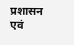प्रशासन एवं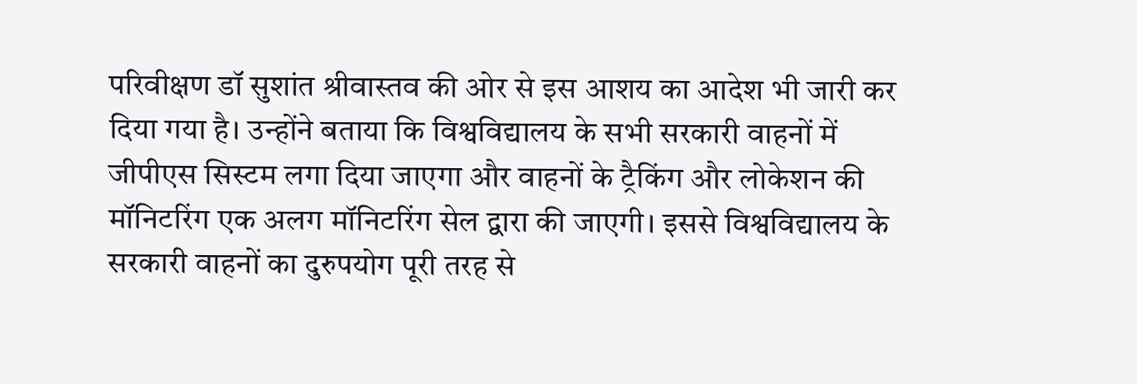परिवीक्षण डॉ सुशांत श्रीवास्तव की ओर से इस आशय का आदेश भी जारी कर दिया गया है। उन्होंने बताया कि विश्वविद्यालय के सभी सरकारी वाहनों में जीपीएस सिस्टम लगा दिया जाएगा और वाहनों के ट्रैकिंग और लोकेशन की मॉनिटरिंग एक अलग मॉनिटरिंग सेल द्वारा की जाएगी। इससे विश्वविद्यालय के सरकारी वाहनों का दुरुपयोग पूरी तरह से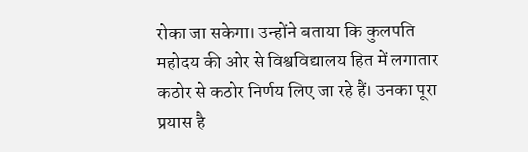रोका जा सकेगा। उन्होंने बताया कि कुलपति महोदय की ओर से विश्वविद्यालय हित में लगातार कठोर से कठोर निर्णय लिए जा रहे हैं। उनका पूरा प्रयास है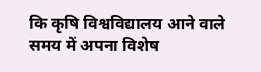कि कृषि विश्वविद्यालय आने वाले समय में अपना विशेष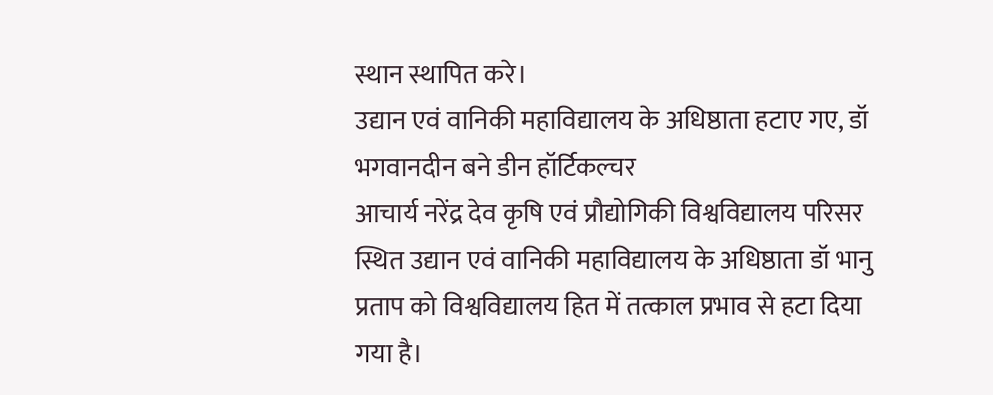स्थान स्थापित करे।
उद्यान एवं वानिकी महाविद्यालय के अधिष्ठाता हटाए गए, डॉ भगवानदीन बने डीन हॉर्टिकल्चर
आचार्य नरेंद्र देव कृषि एवं प्रौद्योगिकी विश्वविद्यालय परिसर स्थित उद्यान एवं वानिकी महाविद्यालय के अधिष्ठाता डॉ भानु प्रताप को विश्वविद्यालय हित में तत्काल प्रभाव से हटा दिया गया है।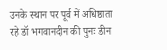उनके स्थान पर पूर्व में अधिष्ठाता रहे डॉ भगवानदीन की पुनः डीन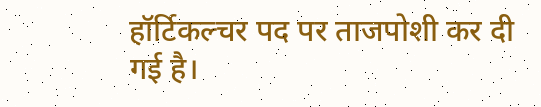हॉर्टिकल्चर पद पर ताजपोशी कर दी गई है।